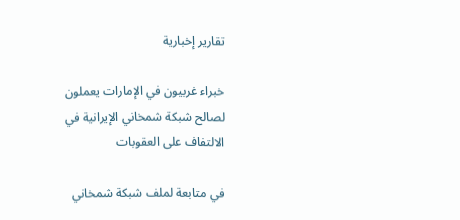تقارير إخبارية

خبراء غربيون في الإمارات يعملون لصالح شبكة شمخاني الإيرانية في الالتفاف على العقوبات

في متابعة لملف شبكة شمخاني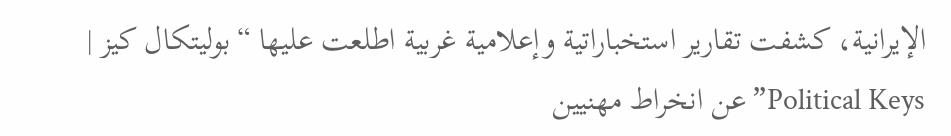الإيرانية، كشفت تقارير استخباراتية وإعلامية غربية اطلعت عليها “بوليتكال كيز | Political Keys” عن انخراط مهنيين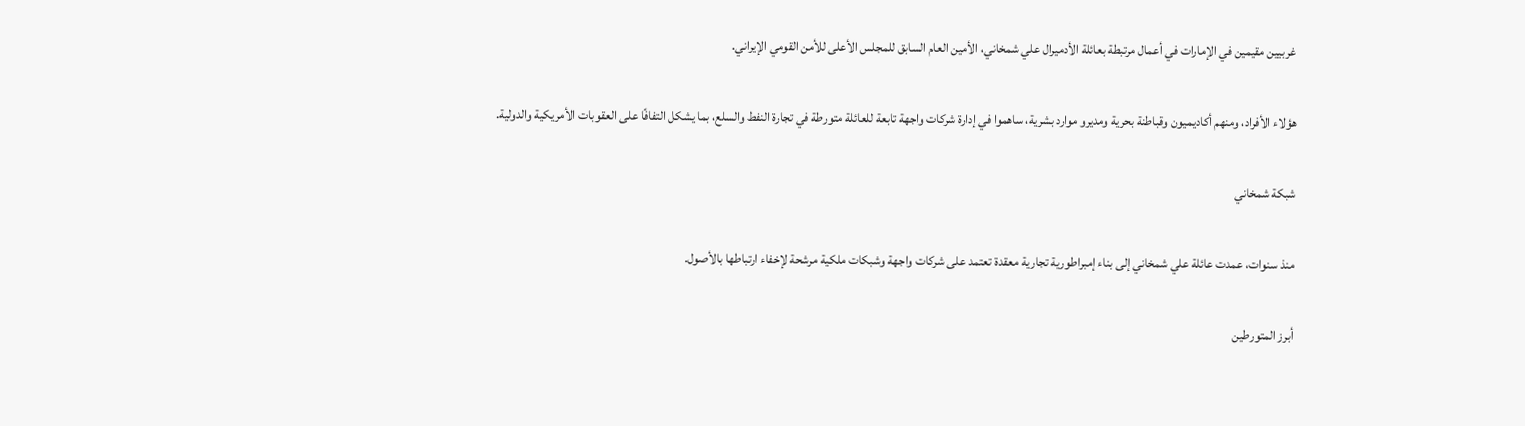غربيين مقيمين في الإمارات في أعمال مرتبطة بعائلة الأدميرال علي شمخاني، الأمين العام السابق للمجلس الأعلى للأمن القومي الإيراني.

هؤلاء الأفراد، ومنهم أكاديميون وقباطنة بحرية ومديرو موارد بشرية، ساهموا في إدارة شركات واجهة تابعة للعائلة متورطة في تجارة النفط والسلع، بما يشكل التفافًا على العقوبات الأمريكية والدولية.

شبكة شمخاني

منذ سنوات، عمدت عائلة علي شمخاني إلى بناء إمبراطورية تجارية معقدة تعتمد على شركات واجهة وشبكات ملكية مرشحة لإخفاء ارتباطها بالأصول.

أبرز المتورطين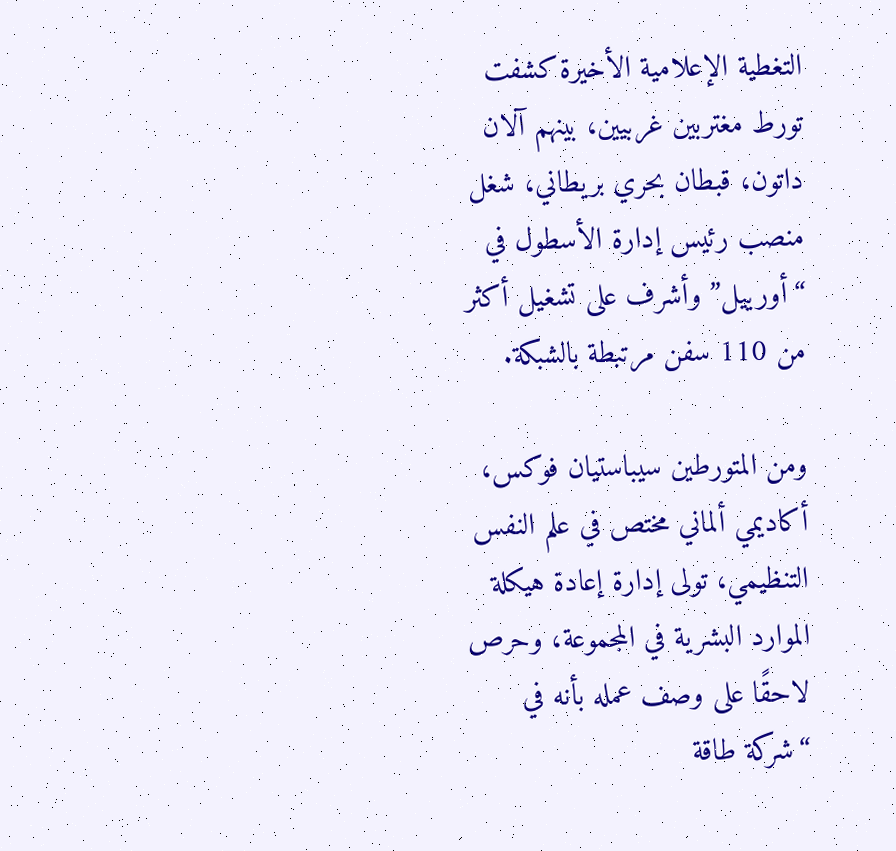التغطية الإعلامية الأخيرة كشفت تورط مغتربين غربيين، بينهم آلان داتون، قبطان بحري بريطاني، شغل منصب رئيس إدارة الأسطول في “أورييل” وأشرف على تشغيل أكثر من 110 سفن مرتبطة بالشبكة.

ومن المتورطين سيباستيان فوكس، أكاديمي ألماني مختص في علم النفس التنظيمي، تولى إدارة إعادة هيكلة الموارد البشرية في المجموعة، وحرص لاحقًا على وصف عمله بأنه في “شركة طاقة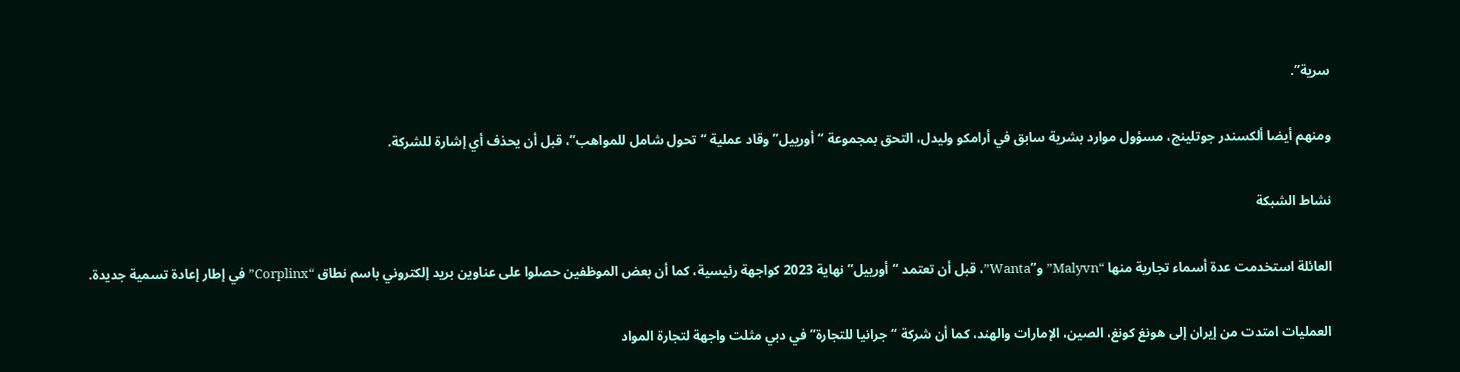سرية”.

ومنهم أيضا ألكسندر جوتلينج، مسؤول موارد بشرية سابق في أرامكو وليدل، التحق بمجموعة “أورييل” وقاد عملية “تحول شامل للمواهب”، قبل أن يحذف أي إشارة للشركة.

نشاط الشبكة

العائلة استخدمت عدة أسماء تجارية منها “Malyvn” و”Wanta”، قبل أن تعتمد “أورييل” نهاية 2023 كواجهة رئيسية، كما أن بعض الموظفين حصلوا على عناوين بريد إلكتروني باسم نطاق “Corplinx” في إطار إعادة تسمية جديدة.

العمليات امتدت من إيران إلى هونغ كونغ، الصين، الإمارات والهند، كما أن شركة “جرانيا للتجارة” في دبي مثلت واجهة لتجارة المواد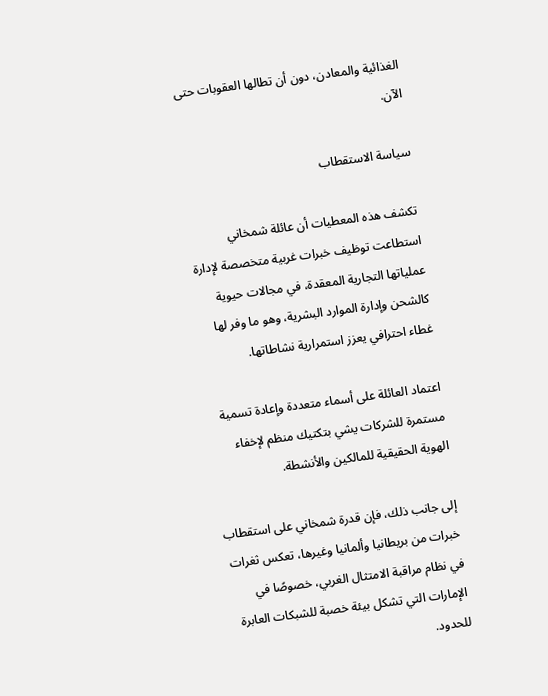الغذائية والمعادن، دون أن تطالها العقوبات حتى الآن.

سياسة الاستقطاب

تكشف هذه المعطيات أن عائلة شمخاني استطاعت توظيف خبرات غربية متخصصة لإدارة عملياتها التجارية المعقدة، في مجالات حيوية كالشحن وإدارة الموارد البشرية، وهو ما وفر لها غطاء احترافي يعزز استمرارية نشاطاتها.

اعتماد العائلة على أسماء متعددة وإعادة تسمية مستمرة للشركات يشي بتكتيك منظم لإخفاء الهوية الحقيقية للمالكين والأنشطة.

إلى جانب ذلك، فإن قدرة شمخاني على استقطاب خبرات من بريطانيا وألمانيا وغيرها، تعكس ثغرات في نظام مراقبة الامتثال الغربي، خصوصًا في الإمارات التي تشكل بيئة خصبة للشبكات العابرة للحدود.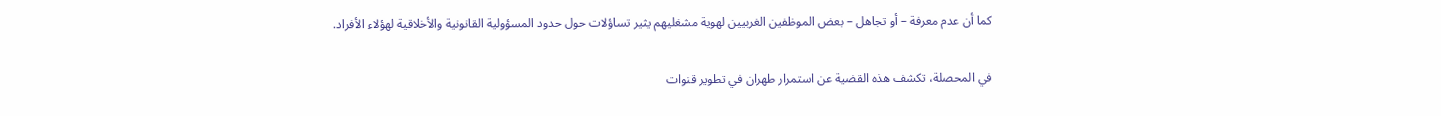كما أن عدم معرفة – أو تجاهل – بعض الموظفين الغربيين لهوية مشغليهم يثير تساؤلات حول حدود المسؤولية القانونية والأخلاقية لهؤلاء الأفراد.

في المحصلة، تكشف هذه القضية عن استمرار طهران في تطوير قنوات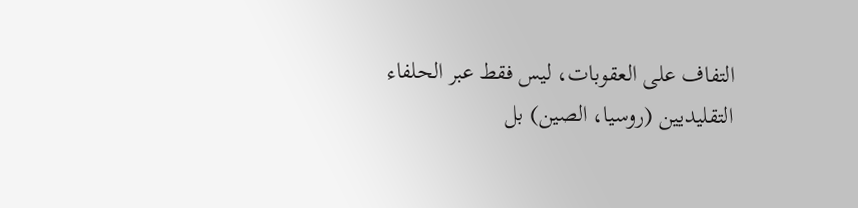التفاف على العقوبات، ليس فقط عبر الحلفاء التقليديين (روسيا، الصين) بل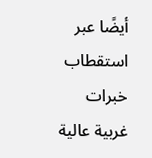أيضًا عبر استقطاب خبرات غربية عالية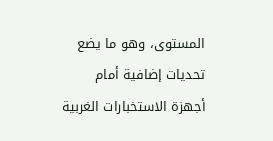المستوى، وهو ما يضع تحديات إضافية أمام أجهزة الاستخبارات الغربية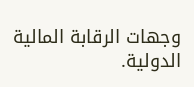وجهات الرقابة المالية الدولية.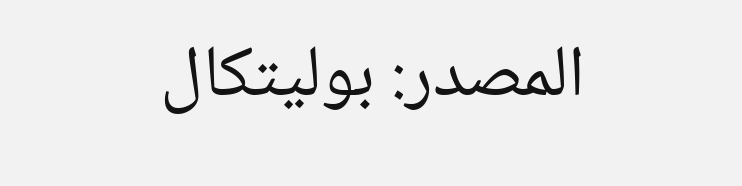المصدر: بوليتكال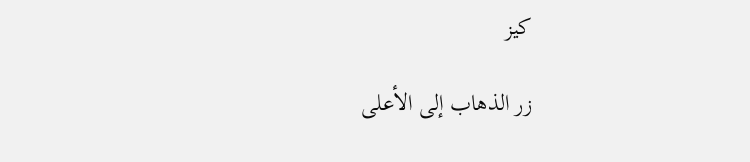كيز

زر الذهاب إلى الأعلى